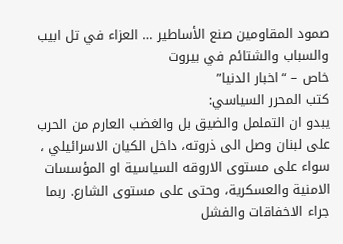صمود المقاومين صنع الأساطير … العزاء في تل ابيب والسباب والشتائم في بيروت
خاص – “اخبار الدنيا”
كتب المحرر السياسي:
يبدو ان التململ والضيق بل والغضب العارم من الحرب على لبنان وصل الى ذروته، داخل الكيان الاسرائيلي ، سواء على مستوى الاروقه السياسية او المؤسسات الامنية والعسكرية، وحتى على مستوى الشارع. ربما جراء الاخفاقات والفشل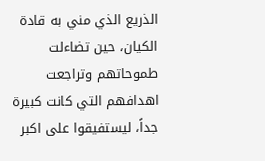الذريع الذي مني به قادة الكيان، حين تضاءلت طموحاتهم وتراجعت اهدافهم التي كانت كبيرة جداً، ليستفيقوا على اكبر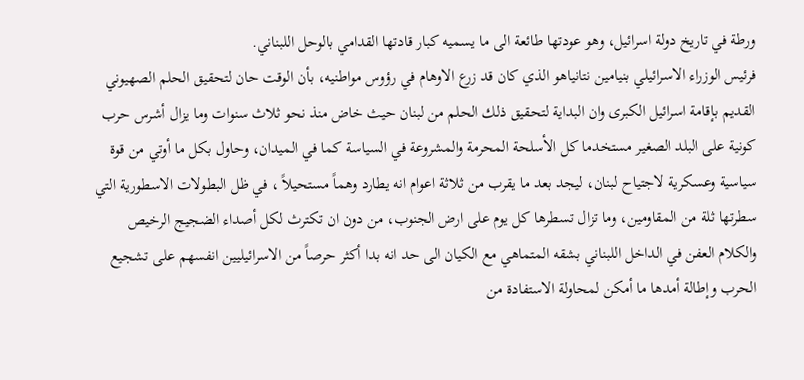ورطة في تاريخ دولة اسرائيل، وهو عودتها طائعة الى ما يسميه كبار قادتها القدامي بالوحل اللبناني.
فرئيس الوزراء الاسرائيلي بنيامين نتانياهو الذي كان قد زرع الاوهام في رؤوس مواطنيه، بأن الوقت حان لتحقيق الحلم الصهيوني القديم بإقامة اسرائيل الكبرى وان البداية لتحقيق ذلك الحلم من لبنان حيث خاض منذ نحو ثلاث سنوات وما يزال أشرس حرب كونية على البلد الصغير مستخدما كل الأسلحة المحرمة والمشروعة في السياسة كما في الميدان، وحاول بكل ما أوتي من قوة سياسية وعسكرية لاجتياح لبنان، ليجد بعد ما يقرب من ثلاثة اعوام انه يطارد وهماً مستحيلاً ، في ظل البطولات الاسطورية التي سطرتها ثلة من المقاومين، وما تزال تسطرها كل يوم على ارض الجنوب، من دون ان تكترث لكل أصداء الضجيج الرخيص والكلام العفن في الداخل اللبناني بشقه المتماهي مع الكيان الى حد انه بدا أكثر حرصاً من الاسرائيليين انفسهم على تشجيع الحرب وإطالة أمدها ما أمكن لمحاولة الاستفادة من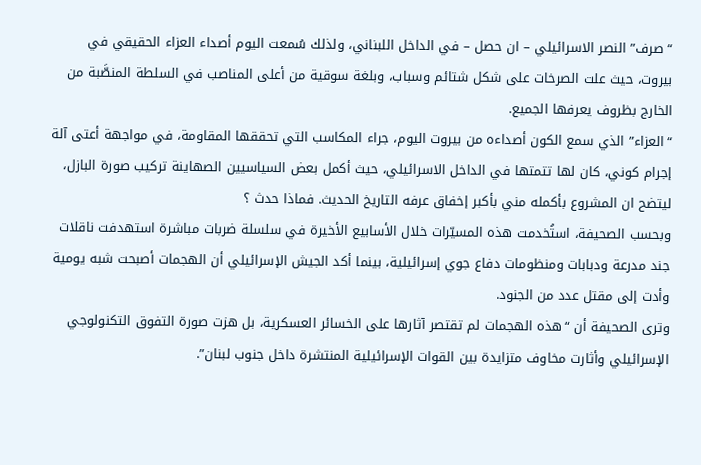“صرف” النصر الاسرائيلي – ان حصل – في الداخل اللبناني، ولذلك سُمعت اليوم أصداء العزاء الحقيقي في بيروت، حيث علت الصرخات على شكل شتائم وسباب، وبلغة سوقية من أعلى المناصب في السلطة المنصَّبة من الخارج بظروف يعرفها الجميع.
“العزاء” الذي سمع الكون أصداءه من بيروت اليوم، جراء المكاسب التي تحققها المقاومة، في مواجهة أعتى آلة إجرام كوني، كان لها تتمتها في الداخل الاسرائيلي، حيث أكمل بعض السياسيين الصهاينة تركيب صورة البازل، ليتضح ان المشروع بأكمله مني بأكبر إخفاق عرفه التاريخ الحديث. فماذا حدث ؟
وبحسب الصحيفة، استُخدمت هذه المسيّرات خلال الأسابيع الأخيرة في سلسلة ضربات مباشرة استهدفت ناقلات جند مدرعة ودبابات ومنظومات دفاع جوي إسرائيلية، بينما أكد الجيش الإسرائيلي أن الهجمات أصبحت شبه يومية وأدت إلى مقتل عدد من الجنود.
وترى الصحيفة أن “هذه الهجمات لم تقتصر آثارها على الخسائر العسكرية، بل هزت صورة التفوق التكنولوجي الإسرائيلي وأثارت مخاوف متزايدة بين القوات الإسرائيلية المنتشرة داخل جنوب لبنان”.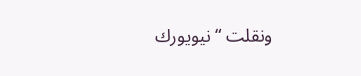ونقلت “نيويورك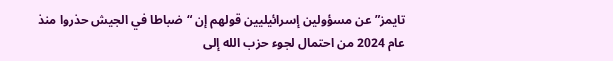تايمز” عن مسؤولين إسرائيليين قولهم إن “ضباطا في الجيش حذروا منذ عام 2024 من احتمال لجوء حزب الله إلى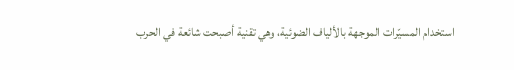استخدام المسيّرات الموجهة بالألياف الضوئية، وهي تقنية أصبحت شائعة في الحرب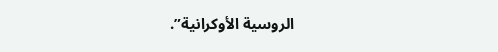الروسية الأوكرانية”.